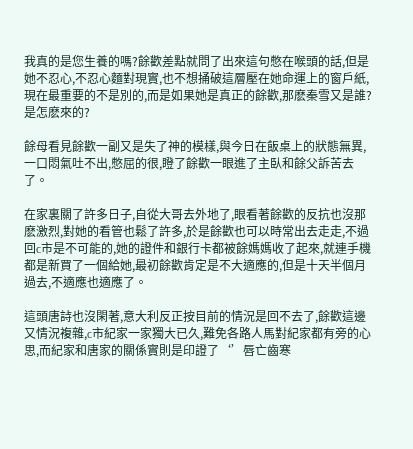我真的是您生養的嗎?餘歡差點就問了出來這句憋在喉頭的話,但是她不忍心,不忍心麵對現實,也不想捅破這層壓在她命運上的窗戶紙,現在最重要的不是別的,而是如果她是真正的餘歡,那麽秦雪又是誰?是怎麽來的?

餘母看見餘歡一副又是失了神的模樣,與今日在飯桌上的狀態無異,一口悶氣吐不出,憋屈的很,瞪了餘歡一眼進了主臥和餘父訴苦去了。

在家裏關了許多日子,自從大哥去外地了,眼看著餘歡的反抗也沒那麽激烈,對她的看管也鬆了許多,於是餘歡也可以時常出去走走,不過回c市是不可能的,她的證件和銀行卡都被餘媽媽收了起來,就連手機都是新買了一個給她,最初餘歡肯定是不大適應的,但是十天半個月過去,不適應也適應了。

這頭唐詩也沒閑著,意大利反正按目前的情況是回不去了,餘歡這邊又情況複雜,c市紀家一家獨大已久,難免各路人馬對紀家都有旁的心思,而紀家和唐家的關係實則是印證了‘’唇亡齒寒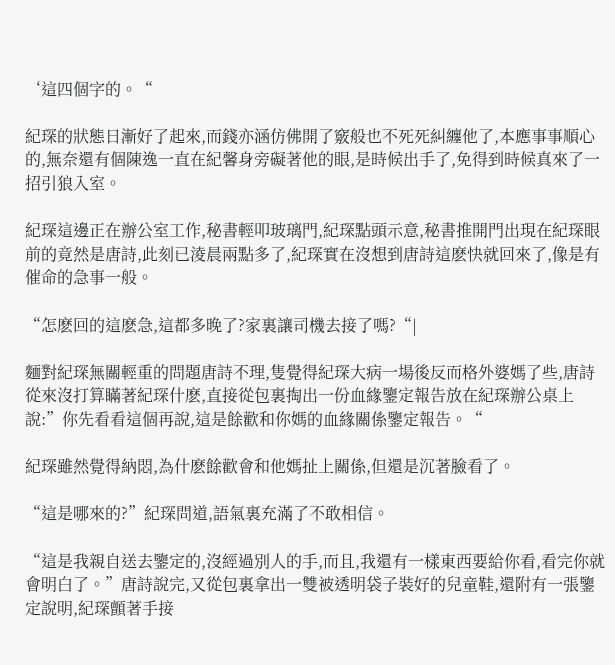‘這四個字的。“

紀琛的狀態日漸好了起來,而錢亦涵仿佛開了竅般也不死死糾纏他了,本應事事順心的,無奈還有個陳逸一直在紀馨身旁礙著他的眼,是時候出手了,免得到時候真來了一招引狼入室。

紀琛這邊正在辦公室工作,秘書輕叩玻璃門,紀琛點頭示意,秘書推開門出現在紀琛眼前的竟然是唐詩,此刻已淩晨兩點多了,紀琛實在沒想到唐詩這麽快就回來了,像是有催命的急事一般。

“怎麽回的這麽急,這都多晚了?家裏讓司機去接了嗎?“|

麵對紀琛無關輕重的問題唐詩不理,隻覺得紀琛大病一場後反而格外婆媽了些,唐詩從來沒打算瞞著紀琛什麽,直接從包裏掏出一份血緣鑒定報告放在紀琛辦公桌上說:”你先看看這個再說,這是餘歡和你媽的血緣關係鑒定報告。“

紀琛雖然覺得納悶,為什麽餘歡會和他媽扯上關係,但還是沉著臉看了。

“這是哪來的?”紀琛問道,語氣裏充滿了不敢相信。

“這是我親自送去鑒定的,沒經過別人的手,而且,我還有一樣東西要給你看,看完你就會明白了。”唐詩說完,又從包裏拿出一雙被透明袋子裝好的兒童鞋,還附有一張鑒定說明,紀琛顫著手接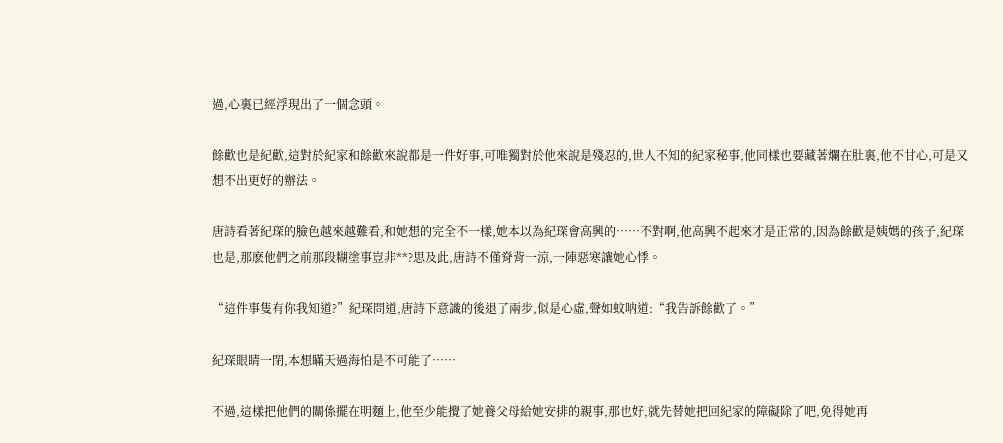過,心裏已經浮現出了一個念頭。

餘歡也是紀歡,這對於紀家和餘歡來說都是一件好事,可唯獨對於他來說是殘忍的,世人不知的紀家秘事,他同樣也要藏著爛在肚裏,他不甘心,可是又想不出更好的辦法。

唐詩看著紀琛的臉色越來越難看,和她想的完全不一樣,她本以為紀琛會高興的……不對啊,他高興不起來才是正常的,因為餘歡是姨媽的孩子,紀琛也是,那麽他們之前那段糊塗事豈非**?思及此,唐詩不僅脊背一涼,一陣惡寒讓她心悸。

“這件事隻有你我知道?”紀琛問道,唐詩下意識的後退了兩步,似是心虛,聲如蚊呐道:“我告訴餘歡了。”

紀琛眼睛一閉,本想瞞天過海怕是不可能了……

不過,這樣把他們的關係擺在明麵上,他至少能攪了她養父母給她安排的親事,那也好,就先替她把回紀家的障礙除了吧,免得她再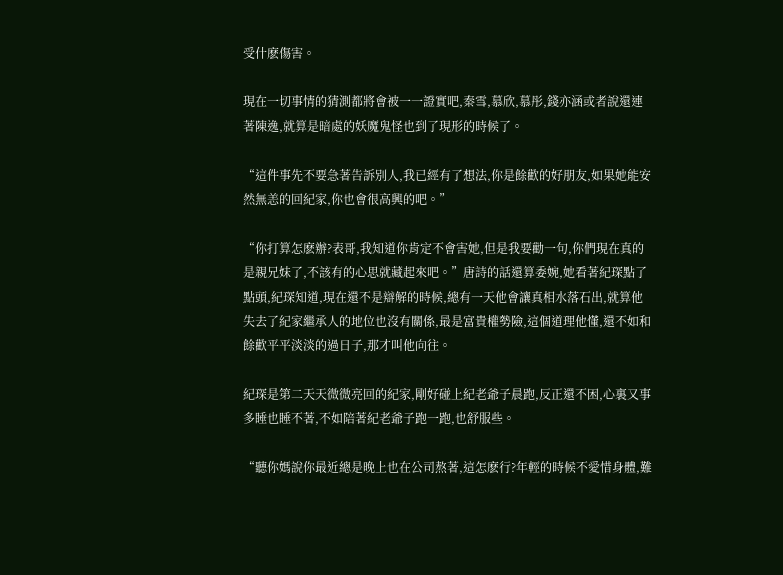受什麽傷害。

現在一切事情的猜測都將會被一一證實吧,秦雪,慕欣,慕彤,錢亦涵或者說還連著陳逸,就算是暗處的妖魔鬼怪也到了現形的時候了。

“這件事先不要急著告訴別人,我已經有了想法,你是餘歡的好朋友,如果她能安然無恙的回紀家,你也會很高興的吧。”

“你打算怎麽辦?表哥,我知道你肯定不會害她,但是我要勸一句,你們現在真的是親兄妹了,不該有的心思就藏起來吧。”唐詩的話還算委婉,她看著紀琛點了點頭,紀琛知道,現在還不是辯解的時候,總有一天他會讓真相水落石出,就算他失去了紀家繼承人的地位也沒有關係,最是富貴權勢險,這個道理他懂,還不如和餘歡平平淡淡的過日子,那才叫他向往。

紀琛是第二天天微微亮回的紀家,剛好碰上紀老爺子晨跑,反正還不困,心裏又事多睡也睡不著,不如陪著紀老爺子跑一跑,也舒服些。

“聽你媽說你最近總是晚上也在公司熬著,這怎麽行?年輕的時候不愛惜身體,難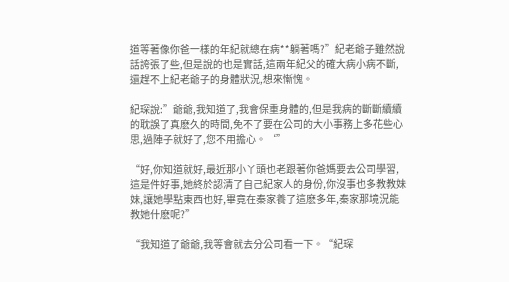道等著像你爸一樣的年紀就總在病**躺著嗎?”紀老爺子雖然說話誇張了些,但是說的也是實話,這兩年紀父的確大病小病不斷,還趕不上紀老爺子的身體狀況,想來慚愧。

紀琛說:”爺爺,我知道了,我會保重身體的,但是我病的斷斷續續的耽誤了真麽久的時間,免不了要在公司的大小事務上多花些心思,過陣子就好了,您不用擔心。‘”

“好,你知道就好,最近那小丫頭也老跟著你爸媽要去公司學習,這是件好事,她終於認清了自己紀家人的身份,你沒事也多教教妹妹,讓她學點東西也好,畢竟在秦家養了這麽多年,秦家那境況能教她什麽呢?”

“我知道了爺爺,我等會就去分公司看一下。“紀琛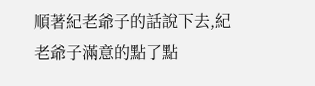順著紀老爺子的話說下去,紀老爺子滿意的點了點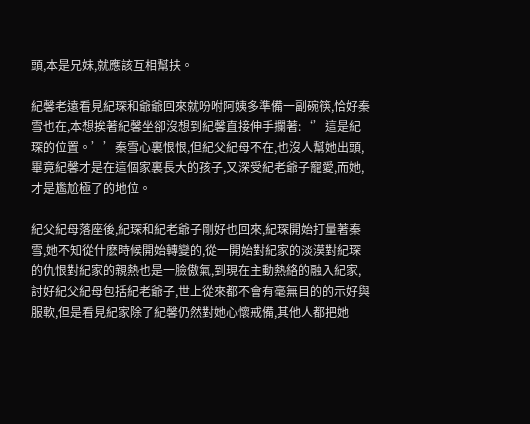頭,本是兄妹,就應該互相幫扶。

紀馨老遠看見紀琛和爺爺回來就吩咐阿姨多準備一副碗筷,恰好秦雪也在,本想挨著紀馨坐卻沒想到紀馨直接伸手攔著:‘’這是紀琛的位置。’’秦雪心裏恨恨,但紀父紀母不在,也沒人幫她出頭,畢竟紀馨才是在這個家裏長大的孩子,又深受紀老爺子寵愛,而她,才是尷尬極了的地位。

紀父紀母落座後,紀琛和紀老爺子剛好也回來,紀琛開始打量著秦雪,她不知從什麽時候開始轉變的,從一開始對紀家的淡漠對紀琛的仇恨對紀家的親熱也是一臉傲氣,到現在主動熱絡的融入紀家,討好紀父紀母包括紀老爺子,世上從來都不會有毫無目的的示好與服軟,但是看見紀家除了紀馨仍然對她心懷戒備,其他人都把她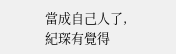當成自己人了,紀琛有覺得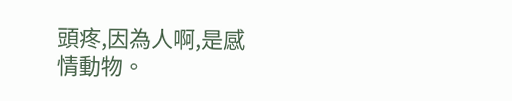頭疼,因為人啊,是感情動物。